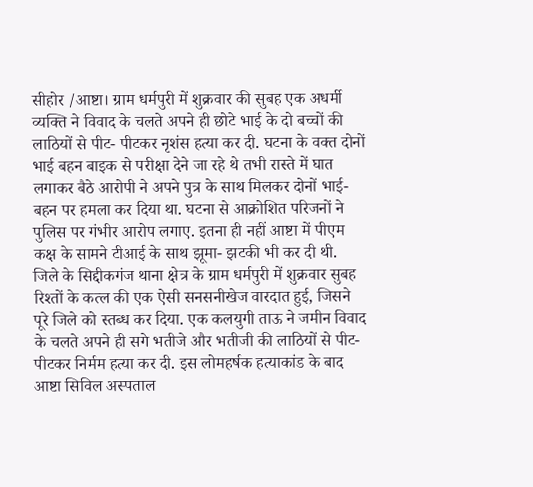सीहोर /आष्टा। ग्राम धर्मपुरी में शुक्रवार की सुबह एक अधर्मी व्यक्ति ने विवाद के चलते अपने ही छोटे भाई के दो बच्चों की लाठियों से पीट- पीटकर नृशंस हत्या कर दी. घटना के वक्त दोनों भाई बहन बाइक से परीक्षा देने जा रहे थे तभी रास्ते में घात लगाकर बैठे आरोपी ने अपने पुत्र के साथ मिलकर दोनों भाई- बहन पर हमला कर दिया था. घटना से आक्रोशित परिजनों ने पुलिस पर गंभीर आरोप लगाए. इतना ही नहीं आष्टा में पीएम कक्ष के सामने टीआई के साथ झूमा- झटकी भी कर दी थी.
जिले के सिद्दीकगंज थाना क्षेत्र के ग्राम धर्मपुरी में शुक्रवार सुबह रिश्तों के कत्ल की एक ऐसी सनसनीखेज वारदात हुई, जिसने पूरे जिले को स्तब्ध कर दिया. एक कलयुगी ताऊ ने जमीन विवाद के चलते अपने ही सगे भतीजे और भतीजी की लाठियों से पीट-पीटकर निर्मम हत्या कर दी. इस लोमहर्षक हत्याकांड के बाद आष्टा सिविल अस्पताल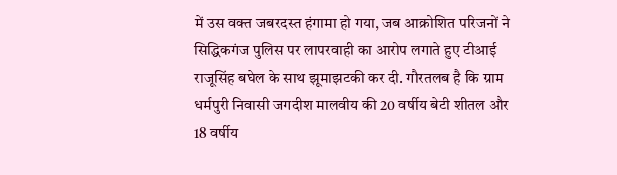में उस वक्त जबरदस्त हंगामा हो गया, जब आक्रोशित परिजनों ने सिद्धिकगंज पुलिस पर लापरवाही का आरोप लगाते हुए टीआई राजूसिंह बघेल के साथ झूमाझटकी कर दी. गौरतलब है कि ग्राम धर्मपुरी निवासी जगदीश मालवीय की 20 वर्षीय बेटी शीतल और 18 वर्षीय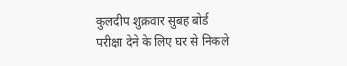कुलदीप शुक्रवार सुबह बोर्ड परीक्षा देने के लिए घर से निकले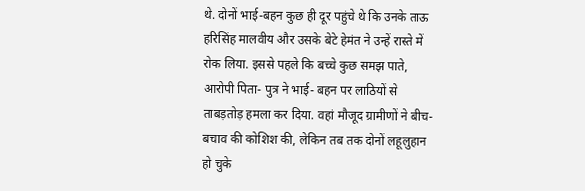थे. दोनों भाई-बहन कुछ ही दूर पहुंचे थे कि उनके ताऊ हरिसिंह मालवीय और उसके बेटे हेमंत ने उन्हें रास्ते में रोक लिया. इससे पहले कि बच्चे कुछ समझ पाते, आरोपी पिता- पुत्र ने भाई- बहन पर लाठियों से ताबड़तोड़ हमला कर दिया. वहां मौजूद ग्रामीणों ने बीच-बचाव की कोशिश की, लेकिन तब तक दोनों लहूलुहान हो चुके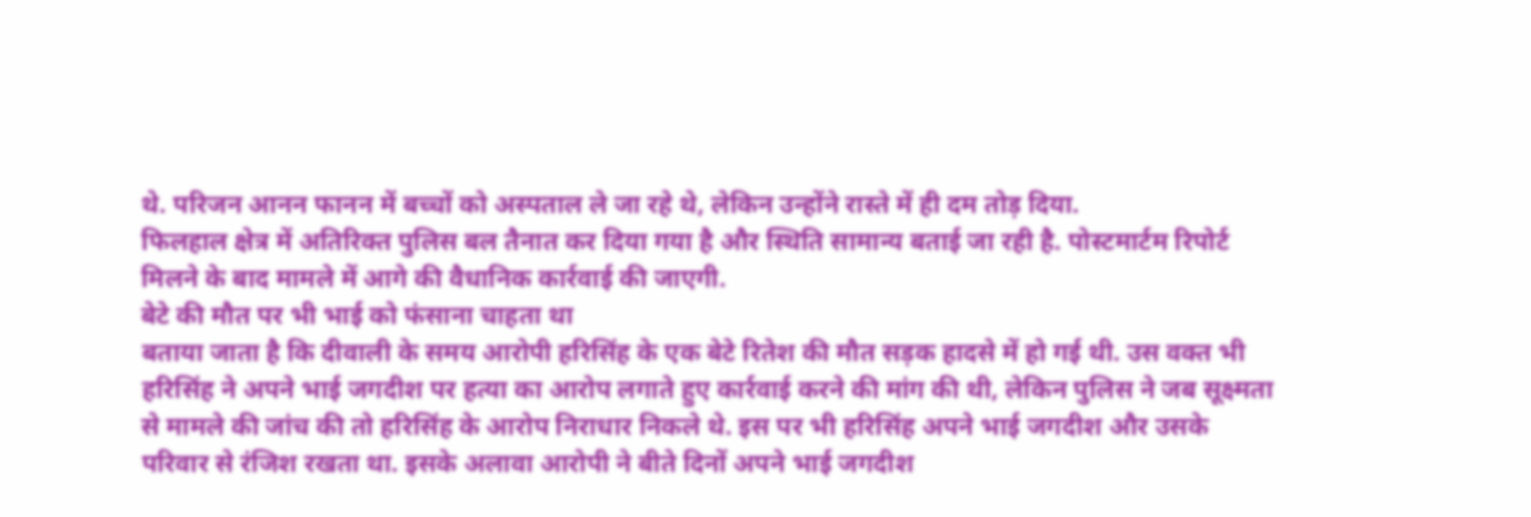थे. परिजन आनन फानन में बच्चों को अस्पताल ले जा रहे थे, लेकिन उन्होंने रास्ते में ही दम तोड़ दिया.
फिलहाल क्षेत्र में अतिरिक्त पुलिस बल तैनात कर दिया गया है और स्थिति सामान्य बताई जा रही है. पोस्टमार्टम रिपोर्ट मिलने के बाद मामले में आगे की वैधानिक कार्रवाई की जाएगी.
बेटे की मौत पर भी भाई को फंसाना चाहता था
बताया जाता है कि दीवाली के समय आरोपी हरिसिंह के एक बेटे रितेश की मौत सड़क हादसे में हो गई थी. उस वक्त भी हरिसिंह ने अपने भाई जगदीश पर हत्या का आरोप लगाते हुए कार्रवाई करने की मांग की थी, लेकिन पुलिस ने जब सूक्ष्मता से मामले की जांच की तो हरिसिंह के आरोप निराधार निकले थे. इस पर भी हरिसिंह अपने भाई जगदीश और उसके परिवार से रंजिश रखता था. इसके अलावा आरोपी ने बीते दिनों अपने भाई जगदीश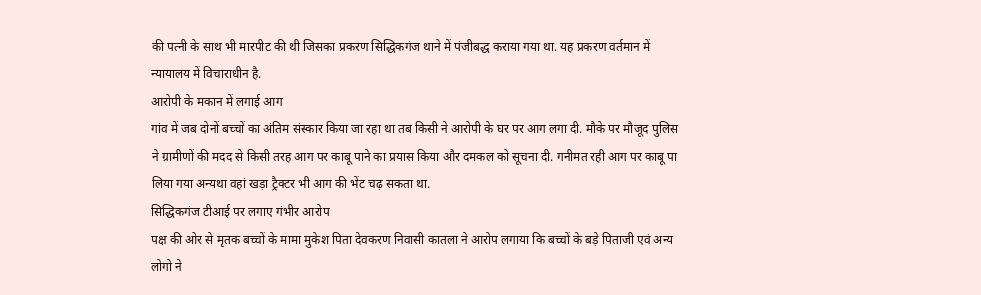की पत्नी के साथ भी मारपीट की थी जिसका प्रकरण सिद्धिकगंज थाने में पंजीबद्ध कराया गया था. यह प्रकरण वर्तमान में न्यायालय में विचाराधीन है.
आरोपी के मकान में लगाई आग
गांव में जब दोनों बच्चों का अंतिम संस्कार किया जा रहा था तब किसी ने आरोपी के घर पर आग लगा दी. मौके पर मौजूद पुलिस ने ग्रामीणों की मदद से किसी तरह आग पर काबू पाने का प्रयास किया और दमकल को सूचना दी. गनीमत रही आग पर काबू पा लिया गया अन्यथा वहां खड़ा ट्रैक्टर भी आग की भेंट चढ़ सकता था.
सिद्धिकगंज टीआई पर लगाए गंभीर आरोप
पक्ष की ओर से मृतक बच्चों के मामा मुकेश पिता देवकरण निवासी कातला ने आरोप लगाया कि बच्चों के बड़े पिताजी एवं अन्य लोगो ने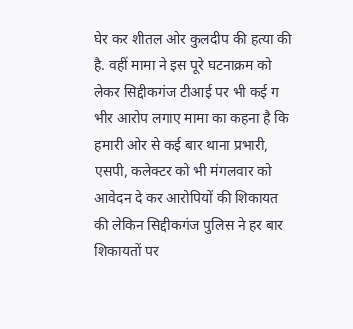घेर कर शीतल ओर कुलदीप की हत्या की है. वहीं मामा ने इस पूरे घटनाक्रम को लेकर सिद्दीकगंज टीआई पर भी कई ग भीर आरोप लगाए मामा का कहना है कि हमारी ओर से कई बार थाना प्रभारी, एसपी, कलेक्टर को भी मंगलवार को आवेदन दे कर आरोपियों की शिकायत की लेकिन सिद्दीकगंज पुलिस ने हर बार शिकायतों पर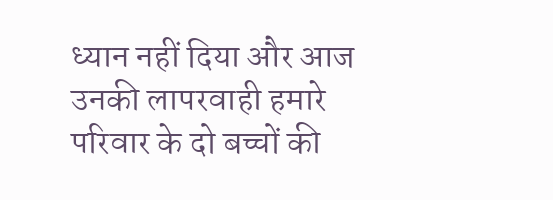ध्यान नहीं दिया और आज उनकी लापरवाही हमारे परिवार के दो बच्चों की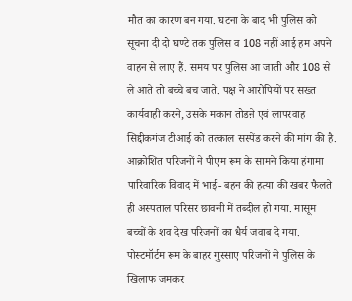मौत का कारण बन गया. घटना के बाद भी पुलिस को सूचना दी दो घण्टे तक पुलिस व 108 नहीं आई हम अपने वाहन से लाए हैं. समय पर पुलिस आ जाती और 108 से ले आते तो बच्चे बच जाते. पक्ष ने आरोपियों पर सख्त कार्यवाही करने, उसके मकान तोडऩे एवं लापरवाह सिद्दीकगंज टीआई को तत्काल सस्पेंड करने की मांग की है.
आक्रोशित परिजनों ने पीएम रूम के सामने किया हंगामा
पारिवारिक विवाद में भाई- बहन की हत्या की खबर फैलते ही अस्पताल परिसर छावनी में तब्दील हो गया. मासूम बच्चों के शव देख परिजनों का धैर्य जवाब दे गया. पोस्टमॉर्टम रूम के बाहर गुस्साए परिजनों ने पुलिस के खिलाफ जमकर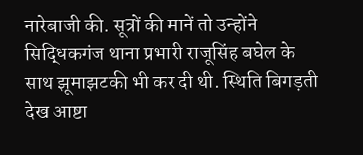नारेबाजी की. सूत्रों की मानें तो उन्होंने सिद्धिकगंज थाना प्रभारी राजूसिंह बघेल के साथ झूमाझटकी भी कर दी थी. स्थिति बिगड़ती देख आष्टा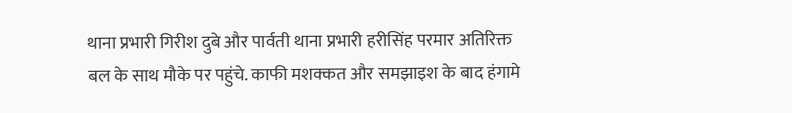थाना प्रभारी गिरीश दुबे और पार्वती थाना प्रभारी हरीसिंह परमार अतिरिक्त बल के साथ मौके पर पहुंचे. काफी मशक्कत और समझाइश के बाद हंगामे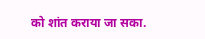को शांत कराया जा सका.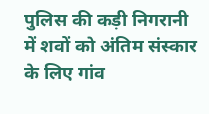पुलिस की कड़ी निगरानी में शवों को अंतिम संस्कार के लिए गांव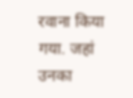रवाना किया गया. जहां उनका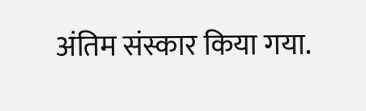अंतिम संस्कार किया गया.